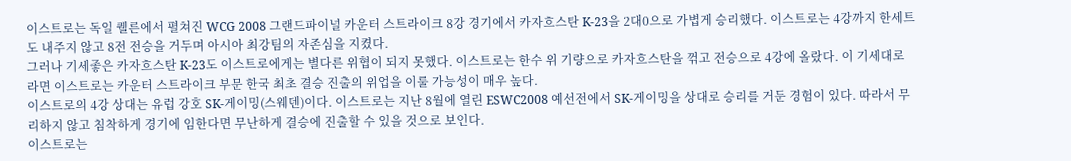이스트로는 독일 퀠른에서 펼쳐진 WCG 2008 그랜드파이널 카운터 스트라이크 8강 경기에서 카자흐스탄 K-23을 2대0으로 가볍게 승리했다. 이스트로는 4강까지 한세트도 내주지 않고 8전 전승을 거두며 아시아 최강팀의 자존심을 지켰다.
그러나 기세좋은 카자흐스탄 K-23도 이스트로에게는 별다른 위협이 되지 못했다. 이스트로는 한수 위 기량으로 카자흐스탄을 꺾고 전승으로 4강에 올랐다. 이 기세대로 라면 이스트로는 카운터 스트라이크 부문 한국 최초 결승 진출의 위업을 이룰 가능성이 매우 높다.
이스트로의 4강 상대는 유럽 강호 SK-게이밍(스웨덴)이다. 이스트로는 지난 8월에 열린 ESWC2008 예선전에서 SK-게이밍을 상대로 승리를 거둔 경험이 있다. 따라서 무리하지 않고 침착하게 경기에 임한다면 무난하게 결승에 진출할 수 있을 것으로 보인다.
이스트로는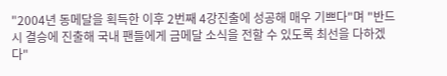"2004년 동메달을 획득한 이후 2번째 4강진출에 성공해 매우 기쁘다"며 "반드시 결승에 진출해 국내 팬들에게 금메달 소식을 전할 수 있도록 최선을 다하겠다"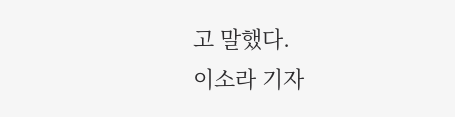고 말했다.
이소라 기자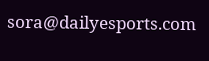sora@dailyesports.com